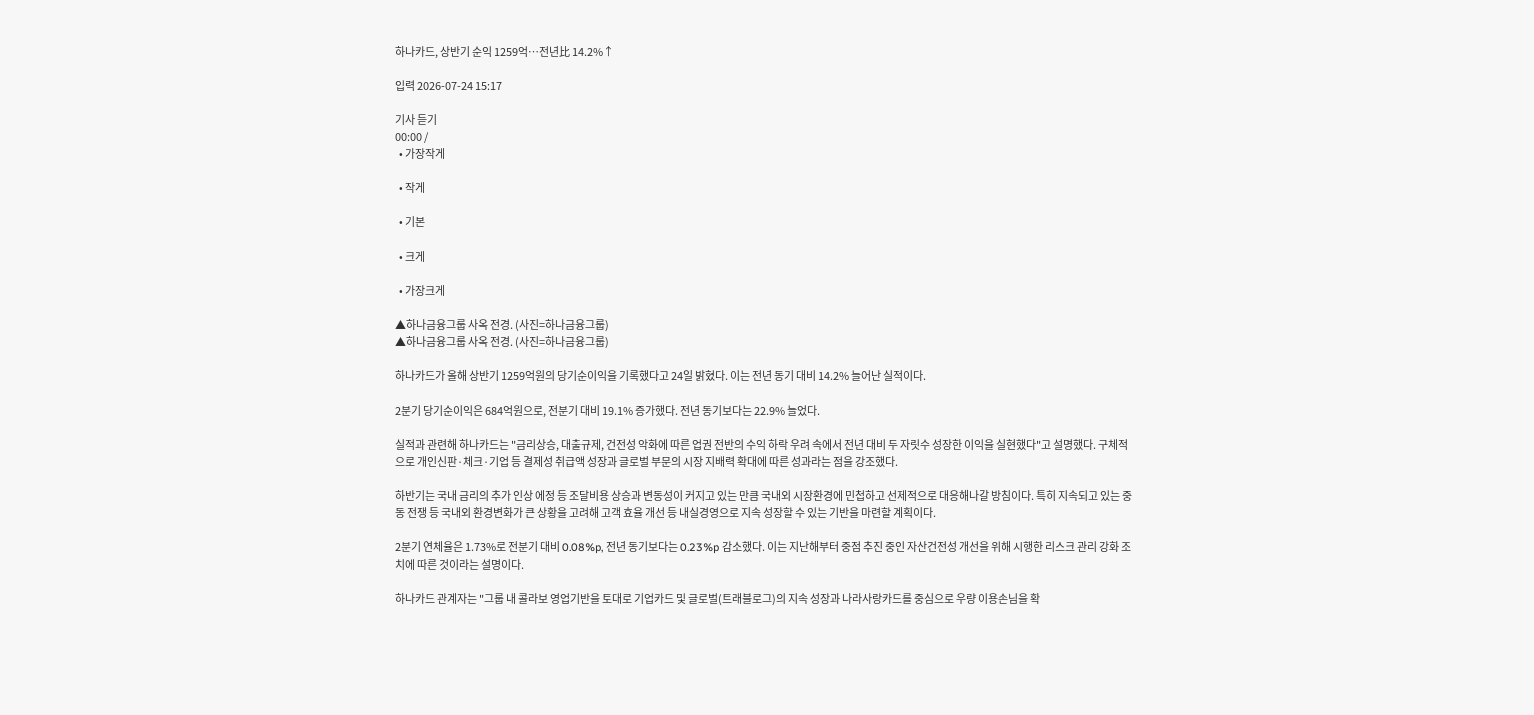하나카드, 상반기 순익 1259억…전년比 14.2%↑

입력 2026-07-24 15:17

기사 듣기
00:00 /
  • 가장작게

  • 작게

  • 기본

  • 크게

  • 가장크게

▲하나금융그룹 사옥 전경. (사진=하나금융그룹)
▲하나금융그룹 사옥 전경. (사진=하나금융그룹)

하나카드가 올해 상반기 1259억원의 당기순이익을 기록했다고 24일 밝혔다. 이는 전년 동기 대비 14.2% 늘어난 실적이다.

2분기 당기순이익은 684억원으로, 전분기 대비 19.1% 증가했다. 전년 동기보다는 22.9% 늘었다.

실적과 관련해 하나카드는 "금리상승, 대출규제, 건전성 악화에 따른 업권 전반의 수익 하락 우려 속에서 전년 대비 두 자릿수 성장한 이익을 실현했다"고 설명했다. 구체적으로 개인신판·체크·기업 등 결제성 취급액 성장과 글로벌 부문의 시장 지배력 확대에 따른 성과라는 점을 강조했다.

하반기는 국내 금리의 추가 인상 에정 등 조달비용 상승과 변동성이 커지고 있는 만큼 국내외 시장환경에 민첩하고 선제적으로 대응해나갈 방침이다. 특히 지속되고 있는 중동 전쟁 등 국내외 환경변화가 큰 상황을 고려해 고객 효율 개선 등 내실경영으로 지속 성장할 수 있는 기반을 마련할 계획이다.

2분기 연체율은 1.73%로 전분기 대비 0.08%p, 전년 동기보다는 0.23%p 감소했다. 이는 지난해부터 중점 추진 중인 자산건전성 개선을 위해 시행한 리스크 관리 강화 조치에 따른 것이라는 설명이다.

하나카드 관계자는 "그룹 내 콜라보 영업기반을 토대로 기업카드 및 글로벌(트래블로그)의 지속 성장과 나라사랑카드를 중심으로 우량 이용손님을 확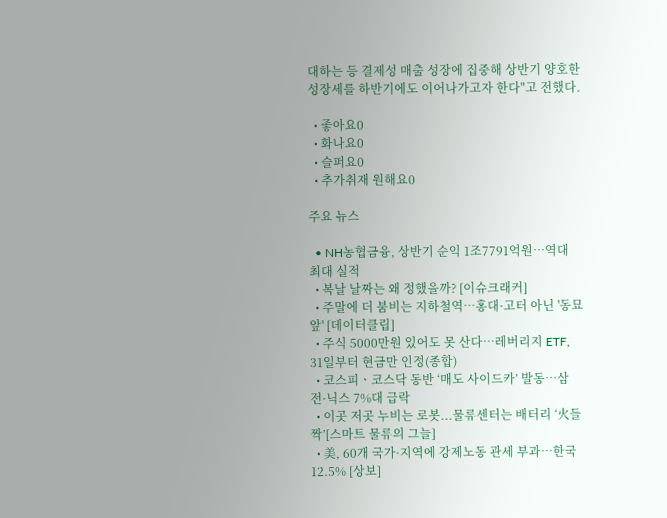대하는 등 결제성 매출 성장에 집중해 상반기 양호한 성장세를 하반기에도 이어나가고자 한다"고 전했다.

  • 좋아요0
  • 화나요0
  • 슬퍼요0
  • 추가취재 원해요0

주요 뉴스

  • NH농협금융, 상반기 순익 1조7791억원⋯역대 최대 실적
  • 복날 날짜는 왜 정했을까? [이슈크래커]
  • 주말에 더 붐비는 지하철역…홍대·고터 아닌 '동묘앞' [데이터클립]
  • 주식 5000만원 있어도 못 산다…레버리지 ETF, 31일부터 현금만 인정(종합)
  • 코스피ㆍ코스닥 동반 ‘매도 사이드카’ 발동⋯삼전·닉스 7%대 급락
  • 이곳 저곳 누비는 로봇...물류센터는 배터리 ‘火들짝’[스마트 물류의 그늘]
  • 美, 60개 국가·지역에 강제노동 관세 부과…한국 12.5% [상보]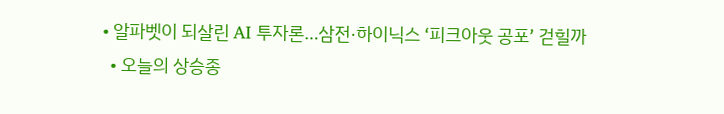• 알파벳이 되살린 AI 투자론…삼전·하이닉스 ‘피크아웃 공포’ 걷힐까
  • 오늘의 상승종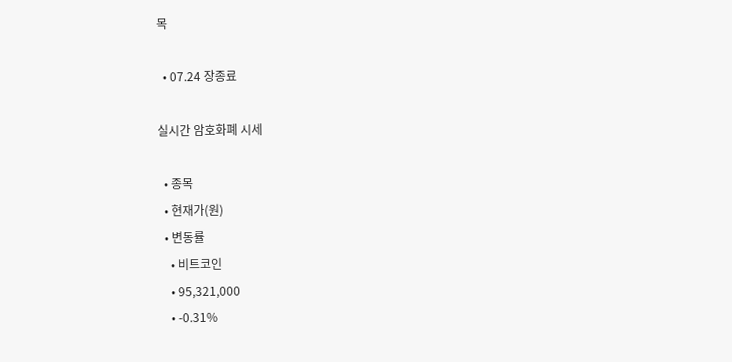목

  • 07.24 장종료

실시간 암호화폐 시세

  • 종목
  • 현재가(원)
  • 변동률
    • 비트코인
    • 95,321,000
    • -0.31%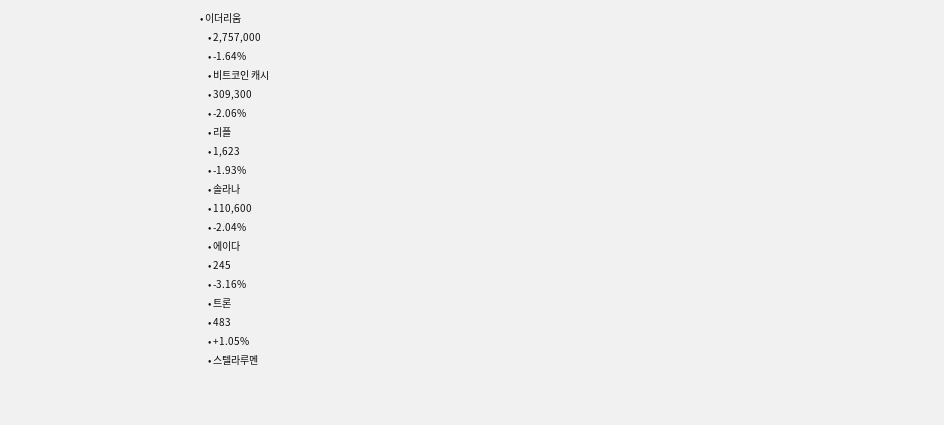• 이더리움
    • 2,757,000
    • -1.64%
    • 비트코인 캐시
    • 309,300
    • -2.06%
    • 리플
    • 1,623
    • -1.93%
    • 솔라나
    • 110,600
    • -2.04%
    • 에이다
    • 245
    • -3.16%
    • 트론
    • 483
    • +1.05%
    • 스텔라루멘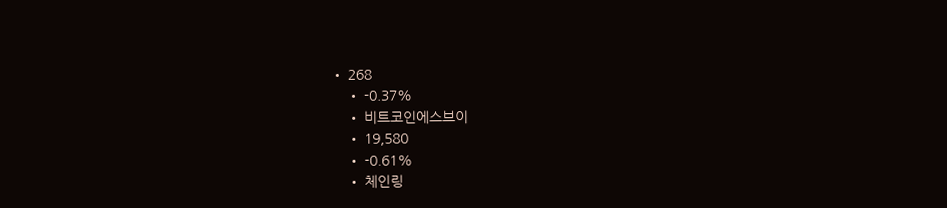• 268
    • -0.37%
    • 비트코인에스브이
    • 19,580
    • -0.61%
    • 체인링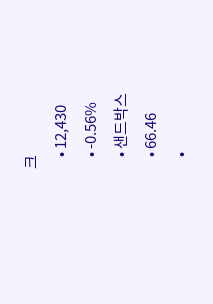크
    • 12,430
    • -0.56%
    • 샌드박스
    • 66.46
    •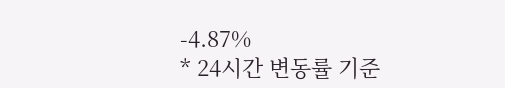-4.87%
* 24시간 변동률 기준